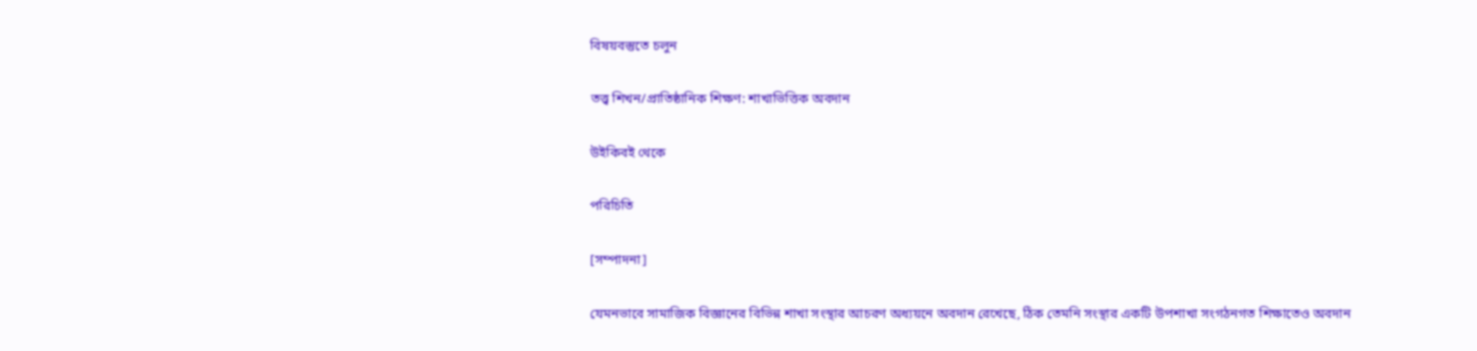বিষয়বস্তুতে চলুন

তত্ত্ব শিখন/প্রাতিষ্ঠানিক শিক্ষণ: শাখাভিত্তিক অবদান

উইকিবই থেকে

পরিচিতি

[সম্পাদনা]

যেমনভাবে সামাজিক বিজ্ঞানের বিভিন্ন শাখা সংস্থার আচরণ অধ্যয়নে অবদান রেখেছে, ঠিক তেমনি সংস্থার একটি উপশাখা সংগঠনগত শিক্ষাতেও অবদান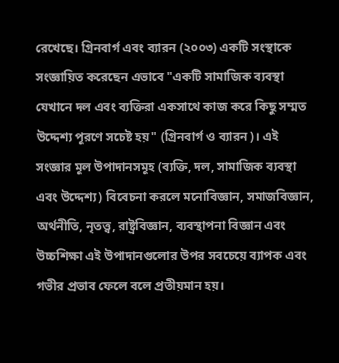রেখেছে। গ্রিনবার্গ এবং ব্যারন (২০০৩) একটি সংস্থাকে সংজ্ঞায়িত করেছেন এভাবে "একটি সামাজিক ব্যবস্থা যেখানে দল এবং ব্যক্তিরা একসাথে কাজ করে কিছু সম্মত উদ্দেশ্য পূরণে সচেষ্ট হয়" (গ্রিনবার্গ ও ব্যারন)। এই সংজ্ঞার মূল উপাদানসমূহ (ব্যক্তি, দল, সামাজিক ব্যবস্থা এবং উদ্দেশ্য) বিবেচনা করলে মনোবিজ্ঞান, সমাজবিজ্ঞান, অর্থনীতি, নৃতত্ত্ব, রাষ্ট্রবিজ্ঞান, ব্যবস্থাপনা বিজ্ঞান এবং উচ্চশিক্ষা এই উপাদানগুলোর উপর সবচেয়ে ব্যাপক এবং গভীর প্রভাব ফেলে বলে প্রতীয়মান হয়।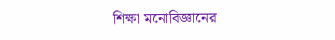শিক্ষা মনোবিজ্ঞানের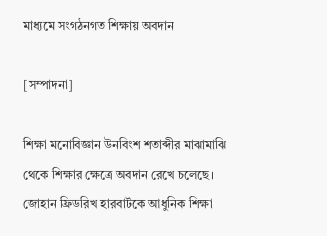মাধ্যমে সংগঠনগত শিক্ষায় অবদান

[সম্পাদনা]

শিক্ষা মনোবিজ্ঞান উনবিংশ শতাব্দীর মাঝামাঝি থেকে শিক্ষার ক্ষেত্রে অবদান রেখে চলেছে। জোহান ফ্রিডরিখ হারবার্টকে আধুনিক শিক্ষা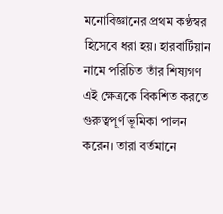মনোবিজ্ঞানের প্রথম কণ্ঠস্বর হিসেবে ধরা হয়। হারবার্টিয়ান নামে পরিচিত তাঁর শিষ্যগণ এই ক্ষেত্রকে বিকশিত করতে গুরুত্বপূর্ণ ভূমিকা পালন করেন। তারা বর্তমানে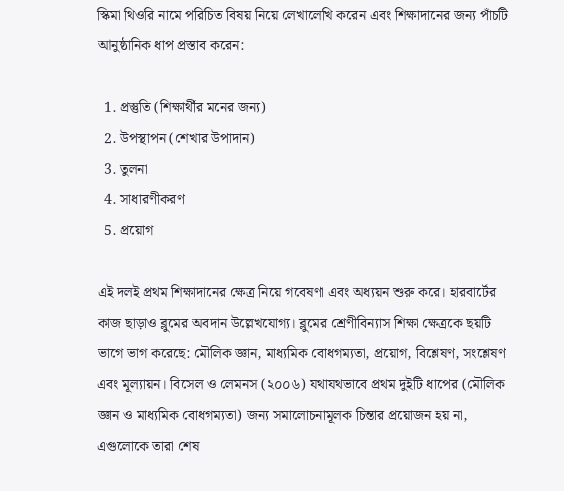স্কিমা থিওরি নামে পরিচিত বিষয় নিয়ে লেখালেখি করেন এবং শিক্ষাদানের জন্য পাঁচটি আনুষ্ঠানিক ধাপ প্রস্তাব করেন:

  1. প্রস্তুতি (শিক্ষার্থীর মনের জন্য)
  2. উপস্থাপন (শেখার উপাদান)
  3. তুলনা
  4. সাধারণীকরণ
  5. প্রয়োগ

এই দলই প্রথম শিক্ষাদানের ক্ষেত্র নিয়ে গবেষণা এবং অধ্যয়ন শুরু করে। হারবার্টের কাজ ছাড়াও ব্লুমের অবদান উল্লেখযোগ্য। ব্লুমের শ্রেণীবিন্যাস শিক্ষা ক্ষেত্রকে ছয়টি ভাগে ভাগ করেছে: মৌলিক জ্ঞান, মাধ্যমিক বোধগম্যতা, প্রয়োগ, বিশ্লেষণ, সংশ্লেষণ এবং মূল্যায়ন। বিসেল ও লেমনস (২০০৬) যথাযথভাবে প্রথম দুইটি ধাপের (মৌলিক জ্ঞান ও মাধ্যমিক বোধগম্যতা) জন্য সমালোচনামূলক চিন্তার প্রয়োজন হয় না, এগুলোকে তারা শেষ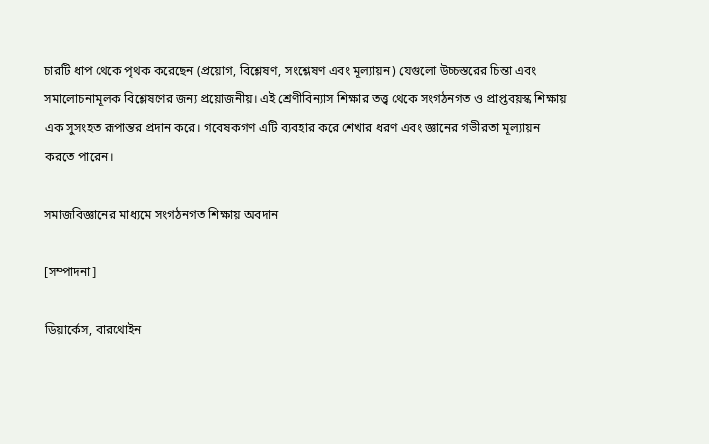চারটি ধাপ থেকে পৃথক করেছেন (প্রয়োগ, বিশ্লেষণ, সংশ্লেষণ এবং মূল্যায়ন) যেগুলো উচ্চস্তরের চিন্তা এবং সমালোচনামূলক বিশ্লেষণের জন্য প্রয়োজনীয়। এই শ্রেণীবিন্যাস শিক্ষার তত্ত্ব থেকে সংগঠনগত ও প্রাপ্তবয়স্ক শিক্ষায় এক সুসংহত রূপান্তর প্রদান করে। গবেষকগণ এটি ব্যবহার করে শেখার ধরণ এবং জ্ঞানের গভীরতা মূল্যায়ন করতে পারেন।

সমাজবিজ্ঞানের মাধ্যমে সংগঠনগত শিক্ষায় অবদান

[সম্পাদনা]

ডিয়ার্কেস, বারথোইন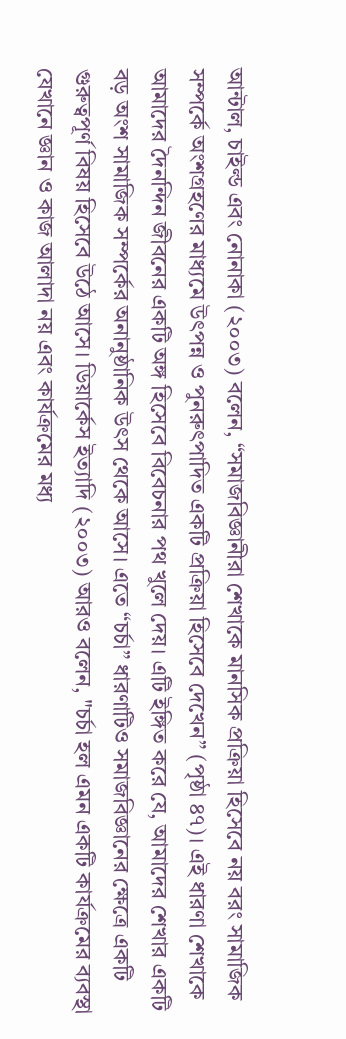আন্টাল, চাইল্ড এবং নোনাকা (২০০৩) বলেন, “সমাজবিজ্ঞানীরা শেখাকে মানসিক প্রক্রিয়া হিসেবে নয় বরং সামাজিক সম্পর্কে অংশগ্রহণের মাধ্যমে উৎপন্ন ও পুনরুৎপাদিত একটি প্রক্রিয়া হিসেবে দেখেন” (পৃষ্ঠা ৪৭)। এই ধারণা শেখাকে আমাদের দৈনন্দিন জীবনের একটি অঙ্গ হিসেবে বিবেচনার পথ খুলে দেয়। এটি ইঙ্গিত করে যে, আমাদের শেখার একটি বড় অংশ সামাজিক সম্পর্কের অনানুষ্ঠানিক উৎস থেকে আসে। এতে “চর্চা” ধারণাটিও সমাজবিজ্ঞানের ক্ষেত্রে একটি গুরুত্বপূর্ণ বিষয় হিসেবে উঠে আসে। ডিয়ার্কেস ইত্যাদি (২০০৩) আরও বলেন, "চর্চা হল এমন একটি কার্যক্রমের ব্যবস্থা যেখানে জ্ঞান ও কাজ আলাদা নয় এবং কার্যক্রমের মধ্য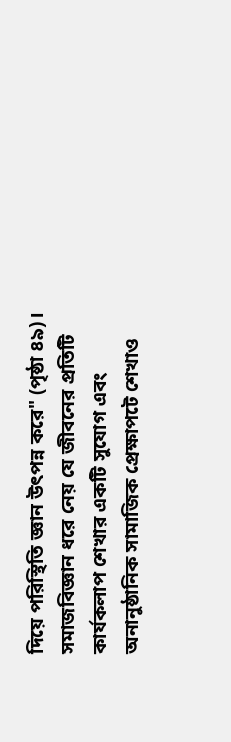দিয়ে পরিস্থিতি জ্ঞান উৎপন্ন করে" (পৃষ্ঠা ৪৯)। সমাজবিজ্ঞান ধরে নেয় যে জীবনের প্রতিটি কার্যকলাপ শেখার একটি সুযোগ এবং অনানুষ্ঠানিক সামাজিক প্রেক্ষাপটে শেখাও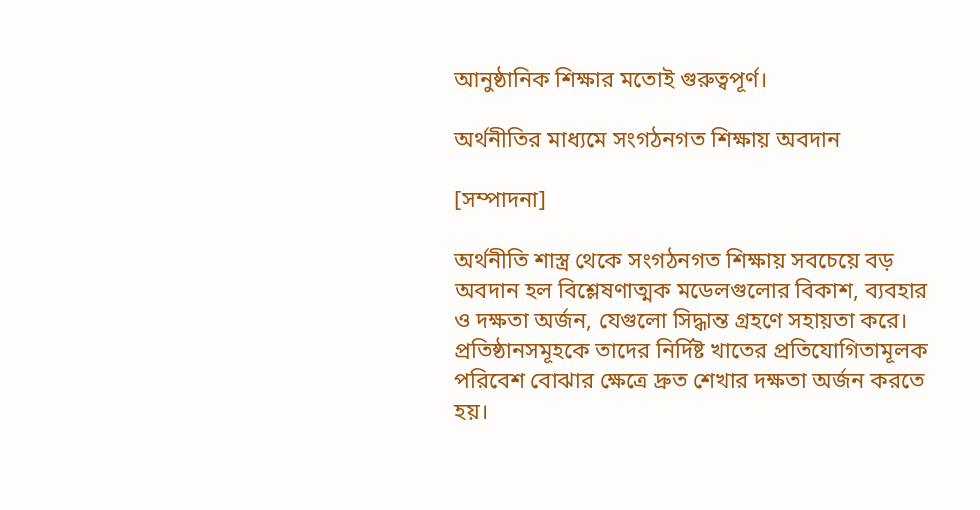আনুষ্ঠানিক শিক্ষার মতোই গুরুত্বপূর্ণ।

অর্থনীতির মাধ্যমে সংগঠনগত শিক্ষায় অবদান

[সম্পাদনা]

অর্থনীতি শাস্ত্র থেকে সংগঠনগত শিক্ষায় সবচেয়ে বড় অবদান হল বিশ্লেষণাত্মক মডেলগুলোর বিকাশ, ব্যবহার ও দক্ষতা অর্জন, যেগুলো সিদ্ধান্ত গ্রহণে সহায়তা করে। প্রতিষ্ঠানসমূহকে তাদের নির্দিষ্ট খাতের প্রতিযোগিতামূলক পরিবেশ বোঝার ক্ষেত্রে দ্রুত শেখার দক্ষতা অর্জন করতে হয়।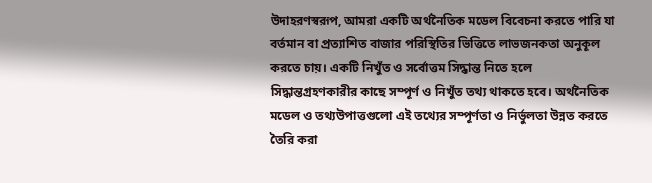উদাহরণস্বরূপ, আমরা একটি অর্থনৈতিক মডেল বিবেচনা করতে পারি যা বর্তমান বা প্রত্যাশিত বাজার পরিস্থিতির ভিত্তিতে লাভজনকতা অনুকূল করতে চায়। একটি নিখুঁত ও সর্বোত্তম সিদ্ধান্ত নিতে হলে সিদ্ধান্তগ্রহণকারীর কাছে সম্পূর্ণ ও নিখুঁত তথ্য থাকতে হবে। অর্থনৈতিক মডেল ও তথ্যউপাত্তগুলো এই তথ্যের সম্পূর্ণতা ও নির্ভুলতা উন্নত করতে তৈরি করা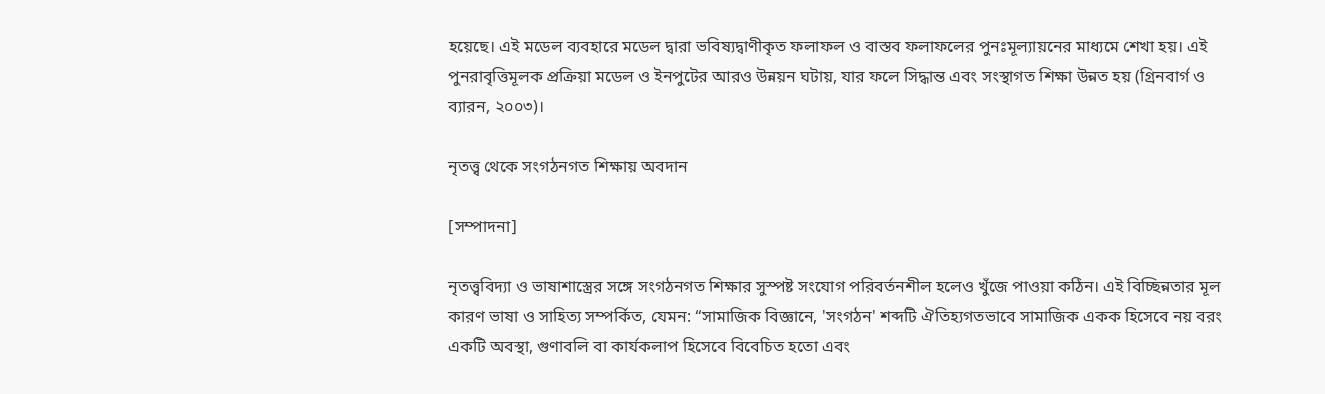হয়েছে। এই মডেল ব্যবহারে মডেল দ্বারা ভবিষ্যদ্বাণীকৃত ফলাফল ও বাস্তব ফলাফলের পুনঃমূল্যায়নের মাধ্যমে শেখা হয়। এই পুনরাবৃত্তিমূলক প্রক্রিয়া মডেল ও ইনপুটের আরও উন্নয়ন ঘটায়, যার ফলে সিদ্ধান্ত এবং সংস্থাগত শিক্ষা উন্নত হয় (গ্রিনবার্গ ও ব্যারন, ২০০৩)।

নৃতত্ত্ব থেকে সংগঠনগত শিক্ষায় অবদান

[সম্পাদনা]

নৃতত্ত্ববিদ্যা ও ভাষাশাস্ত্রের সঙ্গে সংগঠনগত শিক্ষার সুস্পষ্ট সংযোগ পরিবর্তনশীল হলেও খুঁজে পাওয়া কঠিন। এই বিচ্ছিন্নতার মূল কারণ ভাষা ও সাহিত্য সম্পর্কিত, যেমন: “সামাজিক বিজ্ঞানে, 'সংগঠন' শব্দটি ঐতিহ্যগতভাবে সামাজিক একক হিসেবে নয় বরং একটি অবস্থা, গুণাবলি বা কার্যকলাপ হিসেবে বিবেচিত হতো এবং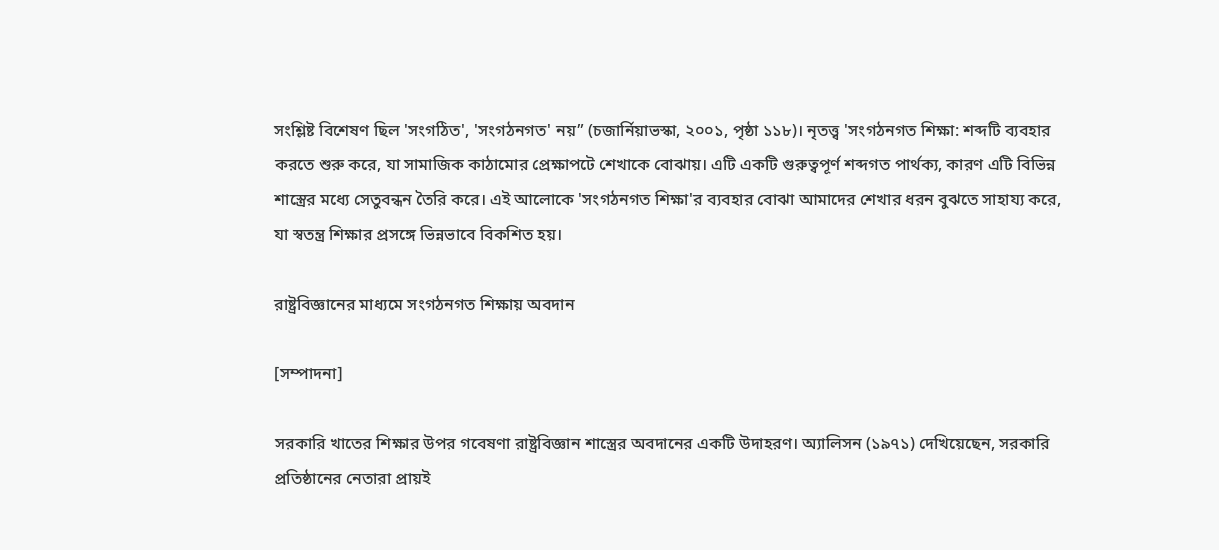সংশ্লিষ্ট বিশেষণ ছিল 'সংগঠিত', 'সংগঠনগত' নয়” (চজার্নিয়াভস্কা, ২০০১, পৃষ্ঠা ১১৮)। নৃতত্ত্ব 'সংগঠনগত শিক্ষা: শব্দটি ব্যবহার করতে শুরু করে, যা সামাজিক কাঠামোর প্রেক্ষাপটে শেখাকে বোঝায়। এটি একটি গুরুত্বপূর্ণ শব্দগত পার্থক্য, কারণ এটি বিভিন্ন শাস্ত্রের মধ্যে সেতুবন্ধন তৈরি করে। এই আলোকে 'সংগঠনগত শিক্ষা'র ব্যবহার বোঝা আমাদের শেখার ধরন বুঝতে সাহায্য করে, যা স্বতন্ত্র শিক্ষার প্রসঙ্গে ভিন্নভাবে বিকশিত হয়।

রাষ্ট্রবিজ্ঞানের মাধ্যমে সংগঠনগত শিক্ষায় অবদান

[সম্পাদনা]

সরকারি খাতের শিক্ষার উপর গবেষণা রাষ্ট্রবিজ্ঞান শাস্ত্রের অবদানের একটি উদাহরণ। অ্যালিসন (১৯৭১) দেখিয়েছেন, সরকারি প্রতিষ্ঠানের নেতারা প্রায়ই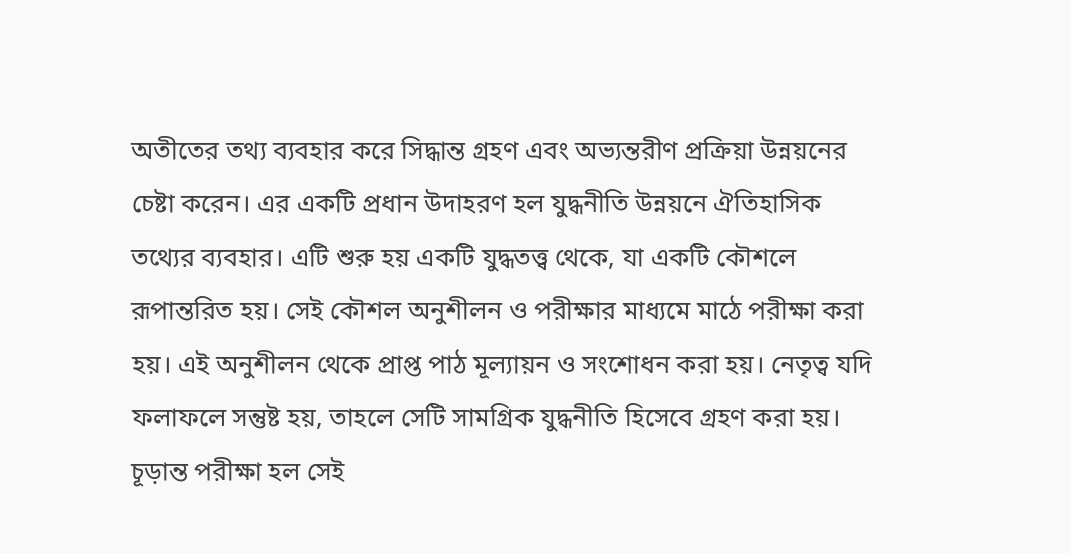অতীতের তথ্য ব্যবহার করে সিদ্ধান্ত গ্রহণ এবং অভ্যন্তরীণ প্রক্রিয়া উন্নয়নের চেষ্টা করেন। এর একটি প্রধান উদাহরণ হল যুদ্ধনীতি উন্নয়নে ঐতিহাসিক তথ্যের ব্যবহার। এটি শুরু হয় একটি যুদ্ধতত্ত্ব থেকে, যা একটি কৌশলে রূপান্তরিত হয়। সেই কৌশল অনুশীলন ও পরীক্ষার মাধ্যমে মাঠে পরীক্ষা করা হয়। এই অনুশীলন থেকে প্রাপ্ত পাঠ মূল্যায়ন ও সংশোধন করা হয়। নেতৃত্ব যদি ফলাফলে সন্তুষ্ট হয়, তাহলে সেটি সামগ্রিক যুদ্ধনীতি হিসেবে গ্রহণ করা হয়। চূড়ান্ত পরীক্ষা হল সেই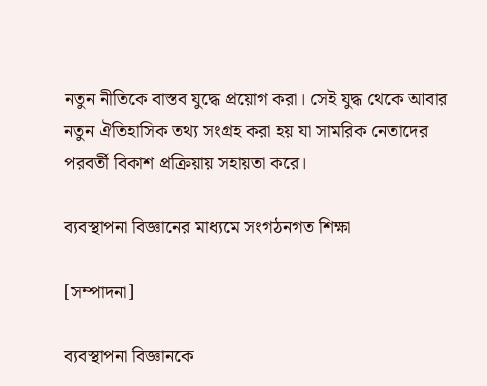নতুন নীতিকে বাস্তব যুদ্ধে প্রয়োগ করা। সেই যুদ্ধ থেকে আবার নতুন ঐতিহাসিক তথ্য সংগ্রহ করা হয় যা সামরিক নেতাদের পরবর্তী বিকাশ প্রক্রিয়ায় সহায়তা করে।

ব্যবস্থাপনা বিজ্ঞানের মাধ্যমে সংগঠনগত শিক্ষা

[সম্পাদনা]

ব্যবস্থাপনা বিজ্ঞানকে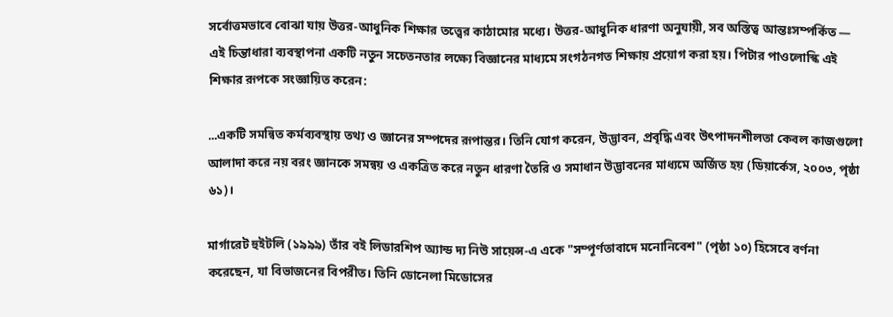সর্বোত্তমভাবে বোঝা যায় উত্তর-আধুনিক শিক্ষার তত্ত্বের কাঠামোর মধ্যে। উত্তর-আধুনিক ধারণা অনুযায়ী, সব অস্তিত্ব আন্তঃসম্পর্কিত — এই চিন্তাধারা ব্যবস্থাপনা একটি নতুন সচেতনতার লক্ষ্যে বিজ্ঞানের মাধ্যমে সংগঠনগত শিক্ষায় প্রয়োগ করা হয়। পিটার পাওলোস্কি এই শিক্ষার রূপকে সংজ্ঞায়িত করেন:

...একটি সমন্বিত কর্মব্যবস্থায় তথ্য ও জ্ঞানের সম্পদের রূপান্তর। তিনি যোগ করেন, উদ্ভাবন, প্রবৃদ্ধি এবং উৎপাদনশীলতা কেবল কাজগুলো আলাদা করে নয় বরং জ্ঞানকে সমন্বয় ও একত্রিত করে নতুন ধারণা তৈরি ও সমাধান উদ্ভাবনের মাধ্যমে অর্জিত হয় (ডিয়ার্কেস, ২০০৩, পৃষ্ঠা ৬১)।

মার্গারেট হুইটলি (১৯৯৯) তাঁর বই লিডারশিপ অ্যান্ড দ্য নিউ সায়েন্স-এ একে "সম্পূর্ণতাবাদে মনোনিবেশ" (পৃষ্ঠা ১০) হিসেবে বর্ণনা করেছেন, যা বিভাজনের বিপরীত। তিনি ডোনেলা মিডোসের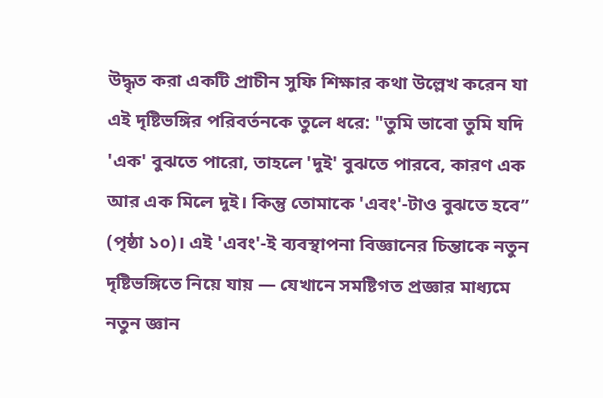উদ্ধৃত করা একটি প্রাচীন সুফি শিক্ষার কথা উল্লেখ করেন যা এই দৃষ্টিভঙ্গির পরিবর্তনকে তুলে ধরে: "তুমি ভাবো তুমি যদি 'এক' বুঝতে পারো, তাহলে 'দুই' বুঝতে পারবে, কারণ এক আর এক মিলে দুই। কিন্তু তোমাকে 'এবং'-টাও বুঝতে হবে” (পৃষ্ঠা ১০)। এই 'এবং'-ই ব্যবস্থাপনা বিজ্ঞানের চিন্তাকে নতুন দৃষ্টিভঙ্গিতে নিয়ে যায় — যেখানে সমষ্টিগত প্রজ্ঞার মাধ্যমে নতুন জ্ঞান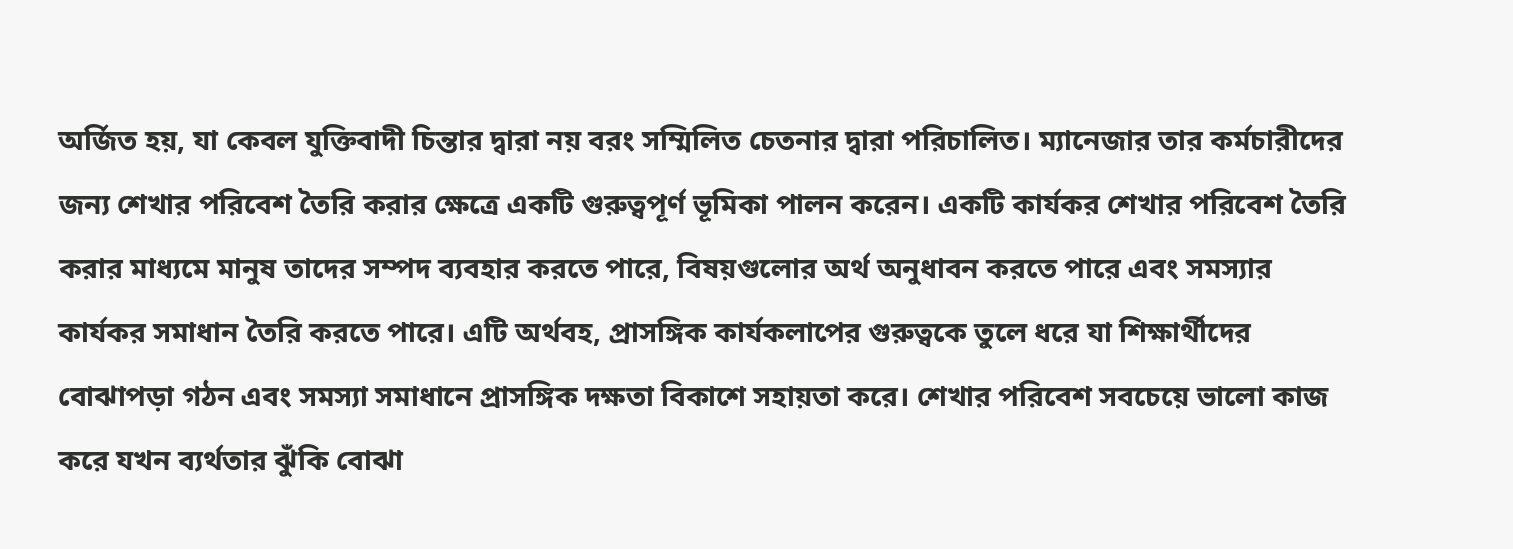অর্জিত হয়, যা কেবল যুক্তিবাদী চিন্তার দ্বারা নয় বরং সম্মিলিত চেতনার দ্বারা পরিচালিত। ম্যানেজার তার কর্মচারীদের জন্য শেখার পরিবেশ তৈরি করার ক্ষেত্রে একটি গুরুত্বপূর্ণ ভূমিকা পালন করেন। একটি কার্যকর শেখার পরিবেশ তৈরি করার মাধ্যমে মানুষ তাদের সম্পদ ব্যবহার করতে পারে, বিষয়গুলোর অর্থ অনুধাবন করতে পারে এবং সমস্যার কার্যকর সমাধান তৈরি করতে পারে। এটি অর্থবহ, প্রাসঙ্গিক কার্যকলাপের গুরুত্বকে তুলে ধরে যা শিক্ষার্থীদের বোঝাপড়া গঠন এবং সমস্যা সমাধানে প্রাসঙ্গিক দক্ষতা বিকাশে সহায়তা করে। শেখার পরিবেশ সবচেয়ে ভালো কাজ করে যখন ব্যর্থতার ঝুঁকি বোঝা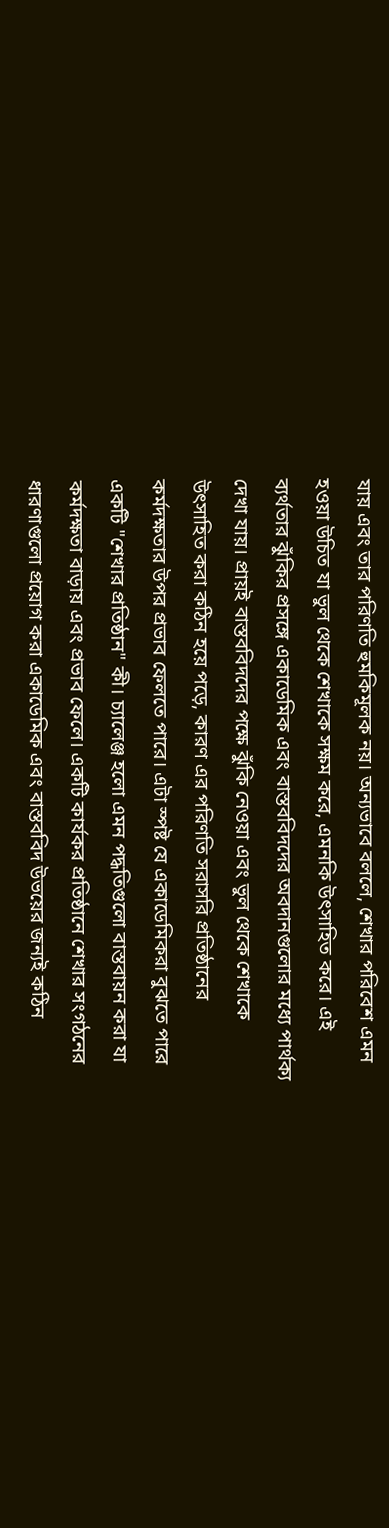যায় এবং তার পরিণতি হুমকিমূলক নয়। অন্যভাবে বললে, শেখার পরিবেশ এমন হওয়া উচিত যা ভুল থেকে শেখাকে সক্ষম করে, এমনকি উৎসাহিত করে। এই ব্যর্থতার ঝুঁকির প্রসঙ্গে একাডেমিক এবং বাস্তববিদদের অবদানগুলোর মধ্যে পার্থক্য দেখা যায়। প্রায়ই বাস্তববিদদের পক্ষে ঝুঁকি নেওয়া এবং ভুল থেকে শেখাকে উৎসাহিত করা কঠিন হয়ে পড়ে, কারণ এর পরিণতি সরাসরি প্রতিষ্ঠানের কর্মদক্ষতার উপর প্রভাব ফেলতে পারে। এটা স্পষ্ট যে একাডেমিকরা বুঝতে পারে একটি "শেখার প্রতিষ্ঠান" কী। চ্যালেঞ্জ হলো এমন পদ্ধতিগুলো বাস্তবায়ন করা যা কর্মদক্ষতা বাড়ায় এবং প্রভাব ফেলে। একটি কার্যকর প্রতিষ্ঠানে শেখার সংগঠনের ধারণাগুলো প্রয়োগ করা একাডেমিক এবং বাস্তববিদ উভয়ের জন্যই কঠিন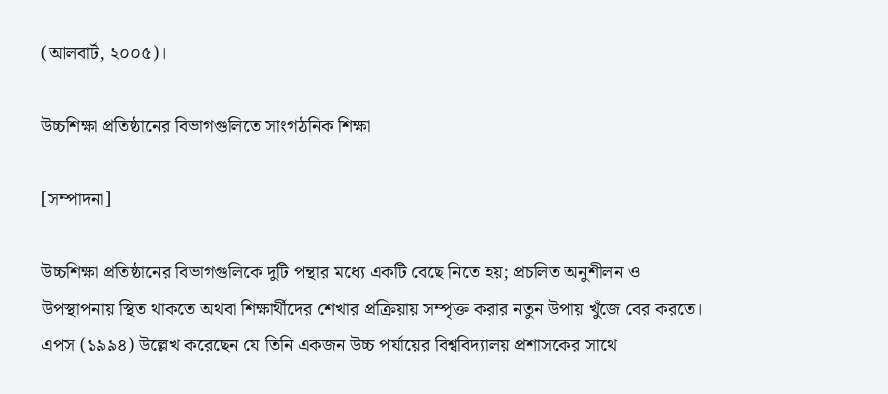(আলবার্ট, ২০০৫)।

উচ্চশিক্ষা প্রতিষ্ঠানের বিভাগগুলিতে সাংগঠনিক শিক্ষা

[সম্পাদনা]

উচ্চশিক্ষা প্রতিষ্ঠানের বিভাগগুলিকে দুটি পন্থার মধ্যে একটি বেছে নিতে হয়; প্রচলিত অনুশীলন ও উপস্থাপনায় স্থিত থাকতে অথবা শিক্ষার্থীদের শেখার প্রক্রিয়ায় সম্পৃক্ত করার নতুন উপায় খুঁজে বের করতে। এপস (১৯৯৪) উল্লেখ করেছেন যে তিনি একজন উচ্চ পর্যায়ের বিশ্ববিদ্যালয় প্রশাসকের সাথে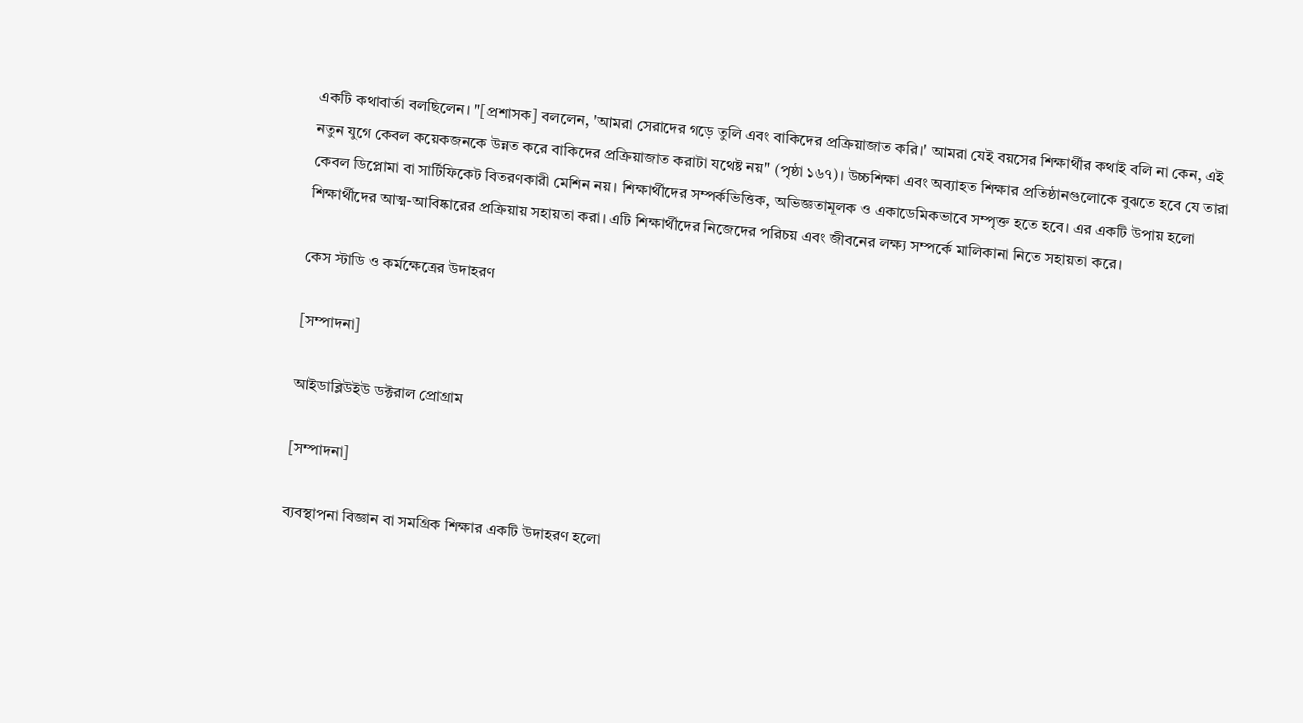একটি কথাবার্তা বলছিলেন। "[প্রশাসক] বললেন, 'আমরা সেরাদের গড়ে তুলি এবং বাকিদের প্রক্রিয়াজাত করি।' আমরা যেই বয়সের শিক্ষার্থীর কথাই বলি না কেন, এই নতুন যুগে কেবল কয়েকজনকে উন্নত করে বাকিদের প্রক্রিয়াজাত করাটা যথেষ্ট নয়" (পৃষ্ঠা ১৬৭)। উচ্চশিক্ষা এবং অব্যাহত শিক্ষার প্রতিষ্ঠানগুলোকে বুঝতে হবে যে তারা কেবল ডিপ্লোমা বা সার্টিফিকেট বিতরণকারী মেশিন নয়। শিক্ষার্থীদের সম্পর্কভিত্তিক, অভিজ্ঞতামূলক ও একাডেমিকভাবে সম্পৃক্ত হতে হবে। এর একটি উপায় হলো শিক্ষার্থীদের আত্ম-আবিষ্কারের প্রক্রিয়ায় সহায়তা করা। এটি শিক্ষার্থীদের নিজেদের পরিচয় এবং জীবনের লক্ষ্য সম্পর্কে মালিকানা নিতে সহায়তা করে।

কেস স্টাডি ও কর্মক্ষেত্রের উদাহরণ

[সম্পাদনা]

আইডাব্লিউইউ ডক্টরাল প্রোগ্রাম

[সম্পাদনা]

ব্যবস্থাপনা বিজ্ঞান বা সমগ্রিক শিক্ষার একটি উদাহরণ হলো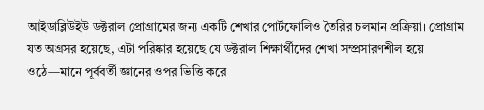আইডাব্লিউইউ ডক্টরাল প্রোগ্রামের জন্য একটি শেখার পোর্টফোলিও তৈরির চলমান প্রক্রিয়া। প্রোগ্রাম যত অগ্রসর হয়েছে, এটা পরিষ্কার হয়েছে যে ডক্টরাল শিক্ষার্থীদের শেখা সম্প্রসারণশীল হয়ে ওঠে—মানে পূর্ববর্তী জ্ঞানের ওপর ভিত্তি করে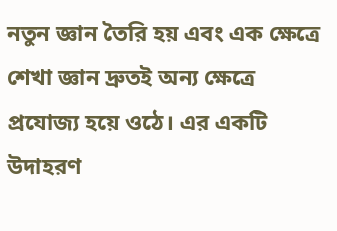নতুন জ্ঞান তৈরি হয় এবং এক ক্ষেত্রে শেখা জ্ঞান দ্রুতই অন্য ক্ষেত্রে প্রযোজ্য হয়ে ওঠে। এর একটি উদাহরণ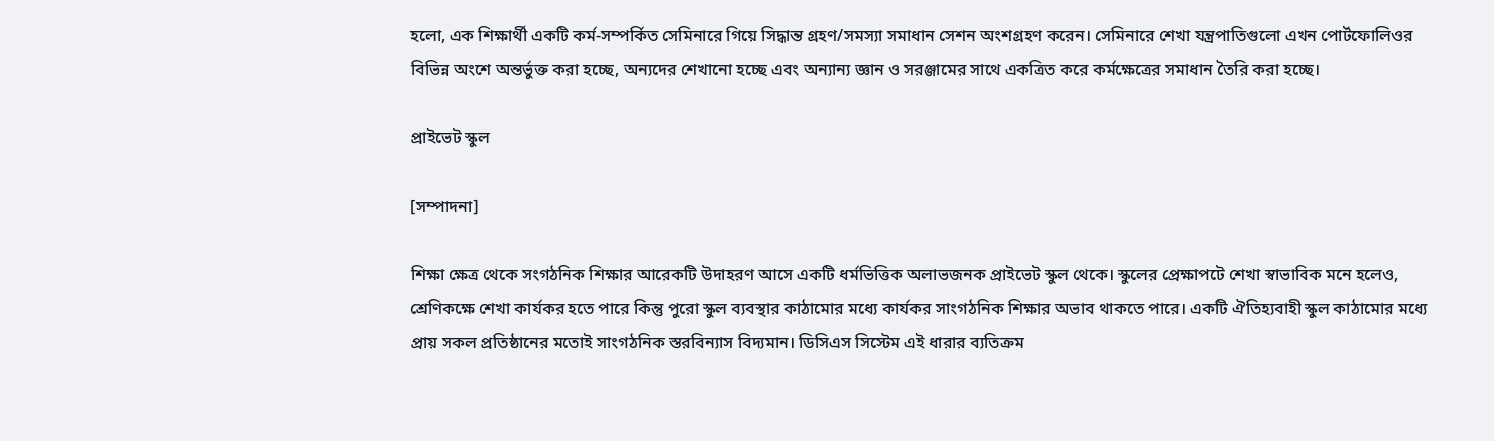হলো, এক শিক্ষার্থী একটি কর্ম-সম্পর্কিত সেমিনারে গিয়ে সিদ্ধান্ত গ্রহণ/সমস্যা সমাধান সেশন অংশগ্রহণ করেন। সেমিনারে শেখা যন্ত্রপাতিগুলো এখন পোর্টফোলিওর বিভিন্ন অংশে অন্তর্ভুক্ত করা হচ্ছে, অন্যদের শেখানো হচ্ছে এবং অন্যান্য জ্ঞান ও সরঞ্জামের সাথে একত্রিত করে কর্মক্ষেত্রের সমাধান তৈরি করা হচ্ছে।

প্রাইভেট স্কুল

[সম্পাদনা]

শিক্ষা ক্ষেত্র থেকে সংগঠনিক শিক্ষার আরেকটি উদাহরণ আসে একটি ধর্মভিত্তিক অলাভজনক প্রাইভেট স্কুল থেকে। স্কুলের প্রেক্ষাপটে শেখা স্বাভাবিক মনে হলেও, শ্রেণিকক্ষে শেখা কার্যকর হতে পারে কিন্তু পুরো স্কুল ব্যবস্থার কাঠামোর মধ্যে কার্যকর সাংগঠনিক শিক্ষার অভাব থাকতে পারে। একটি ঐতিহ্যবাহী স্কুল কাঠামোর মধ্যে প্রায় সকল প্রতিষ্ঠানের মতোই সাংগঠনিক স্তরবিন্যাস বিদ্যমান। ডিসিএস সিস্টেম এই ধারার ব্যতিক্রম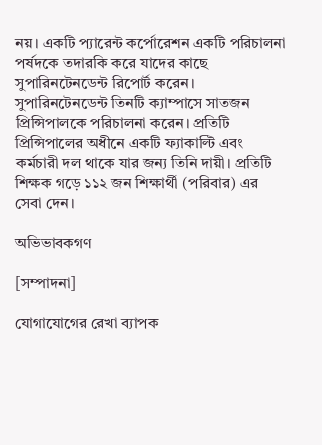নয়। একটি প্যারেন্ট কর্পোরেশন একটি পরিচালনা পর্ষদকে তদারকি করে যাদের কাছে সুপারিনটেনডেন্ট রিপোর্ট করেন। সুপারিনটেনডেন্ট তিনটি ক্যাম্পাসে সাতজন প্রিন্সিপালকে পরিচালনা করেন। প্রতিটি প্রিন্সিপালের অধীনে একটি ফ্যাকাল্টি এবং কর্মচারী দল থাকে যার জন্য তিনি দায়ী। প্রতিটি শিক্ষক গড়ে ১১২ জন শিক্ষার্থী (পরিবার) এর সেবা দেন।

অভিভাবকগণ

[সম্পাদনা]

যোগাযোগের রেখা ব্যাপক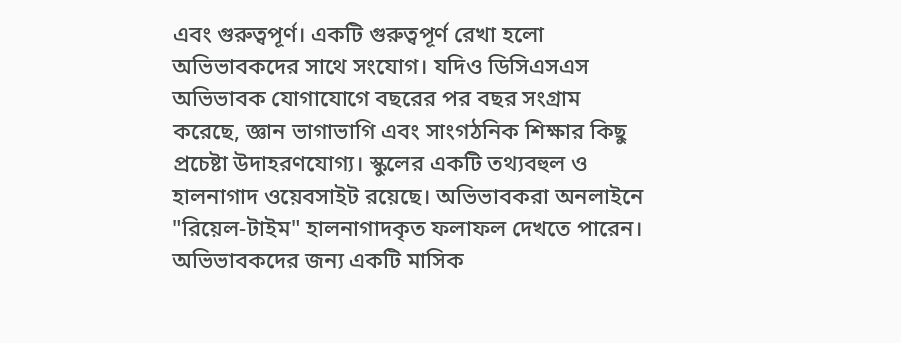এবং গুরুত্বপূর্ণ। একটি গুরুত্বপূর্ণ রেখা হলো অভিভাবকদের সাথে সংযোগ। যদিও ডিসিএসএস অভিভাবক যোগাযোগে বছরের পর বছর সংগ্রাম করেছে, জ্ঞান ভাগাভাগি এবং সাংগঠনিক শিক্ষার কিছু প্রচেষ্টা উদাহরণযোগ্য। স্কুলের একটি তথ্যবহুল ও হালনাগাদ ওয়েবসাইট রয়েছে। অভিভাবকরা অনলাইনে "রিয়েল-টাইম" হালনাগাদকৃত ফলাফল দেখতে পারেন। অভিভাবকদের জন্য একটি মাসিক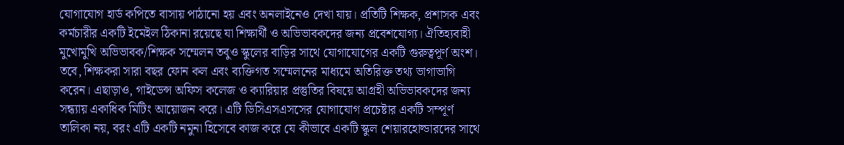যোগাযোগ হার্ড কপিতে বাসায় পাঠানো হয় এবং অনলাইনেও দেখা যায়। প্রতিটি শিক্ষক, প্রশাসক এবং কর্মচারীর একটি ইমেইল ঠিকানা রয়েছে যা শিক্ষার্থী ও অভিভাবকদের জন্য প্রবেশযোগ্য। ঐতিহ্যবাহী মুখোমুখি অভিভাবক/শিক্ষক সম্মেলন তবুও স্কুলের বাড়ির সাথে যোগাযোগের একটি গুরুত্বপূর্ণ অংশ। তবে, শিক্ষকরা সারা বছর ফোন কল এবং ব্যক্তিগত সম্মেলনের মাধ্যমে অতিরিক্ত তথ্য ভাগাভাগি করেন। এছাড়াও, গাইডেন্স অফিস কলেজ ও ক্যারিয়ার প্রস্তুতির বিষয়ে আগ্রহী অভিভাবকদের জন্য সন্ধ্যায় একাধিক মিটিং আয়োজন করে। এটি ডিসিএসএসসের যোগাযোগ প্রচেষ্টার একটি সম্পূর্ণ তালিকা নয়, বরং এটি একটি নমুনা হিসেবে কাজ করে যে কীভাবে একটি স্কুল শেয়ারহোল্ডারদের সাথে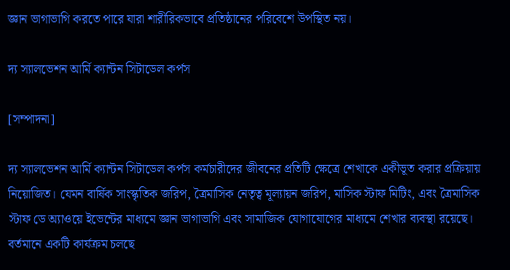জ্ঞান ভাগাভাগি করতে পারে যারা শারীরিকভাবে প্রতিষ্ঠানের পরিবেশে উপস্থিত নয়।

দ্য স্যালভেশন আর্মি ক্যান্টন সিটাডেল কর্পস

[সম্পাদনা]

দ্য স্যালভেশন আর্মি ক্যান্টন সিটাডেল কর্পস কর্মচারীদের জীবনের প্রতিটি ক্ষেত্রে শেখাকে একীভূত করার প্রক্রিয়ায় নিয়োজিত। যেমন বার্ষিক সাংস্কৃতিক জরিপ, ত্রৈমাসিক নেতৃত্ব মূল্যায়ন জরিপ, মাসিক স্টাফ মিটিং, এবং ত্রৈমাসিক স্টাফ ডে অ্যাওয়ে ইভেন্টের মাধ্যমে জ্ঞান ভাগাভাগি এবং সামাজিক যোগাযোগের মাধ্যমে শেখার ব্যবস্থা রয়েছে। বর্তমানে একটি কার্যক্রম চলছে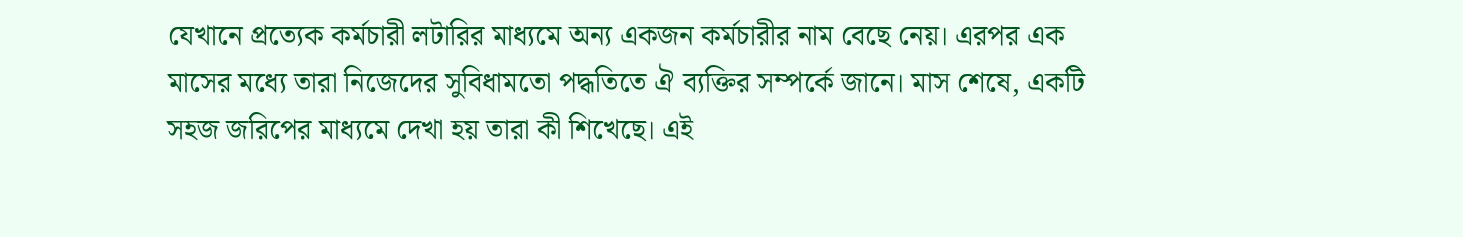যেখানে প্রত্যেক কর্মচারী লটারির মাধ্যমে অন্য একজন কর্মচারীর নাম বেছে নেয়। এরপর এক মাসের মধ্যে তারা নিজেদের সুবিধামতো পদ্ধতিতে ঐ ব্যক্তির সম্পর্কে জানে। মাস শেষে, একটি সহজ জরিপের মাধ্যমে দেখা হয় তারা কী শিখেছে। এই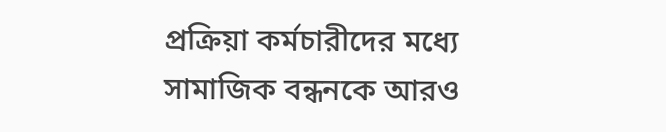প্রক্রিয়া কর্মচারীদের মধ্যে সামাজিক বন্ধনকে আরও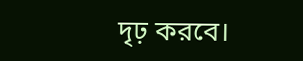দৃঢ় করবে।